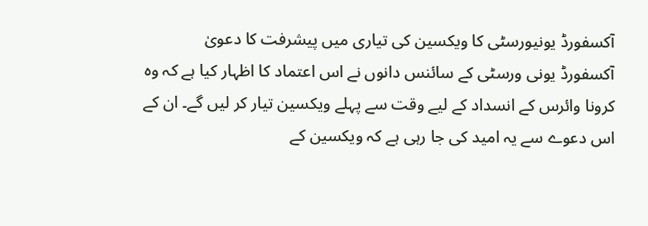آکسفورڈ یونیورسٹی کا ویکسین کی تیاری میں پیشرفت کا دعویٰ
آکسفورڈ یونی ورسٹی کے سائنس دانوں نے اس اعتماد کا اظہار کیا ہے کہ وہ کرونا وائرس کے انسداد کے لیے وقت سے پہلے ویکسین تیار کر لیں گے۔ ان کے اس دعوے سے یہ امید کی جا رہی ہے کہ ویکسین کے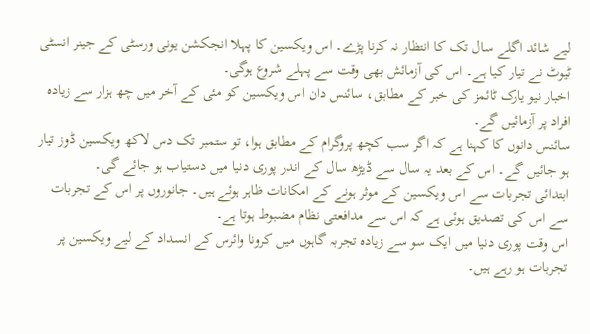لیے شائد اگلے سال تک کا انتظار نہ کرنا پڑے۔ اس ویکسین کا پہلا انجکشن یونی ورسٹی کے جینر انسٹی ٹیوٹ نے تیار کیا ہے۔ اس کی آزمائش بھی وقت سے پہلے شروع ہوگی۔
اخبار نیو یارک ٹائمز کی خبر کے مطابق، سائنس دان اس ویکسین کو مئی کے آخر میں چھ ہزار سے زیادہ افراد پر آزمائیں گے۔
سائنس دانوں کا کہنا ہے کہ اگر سب کچھ پروگرام کے مطابق ہوا، تو ستمبر تک دس لاکھ ویکسین ڈوز تیار ہو جائیں گے۔ اس کے بعد یہ سال سے ڈیڑھ سال کے اندر پوری دنیا میں دستیاب ہو جائے گی۔
ابتدائی تجربات سے اس ویکسین کے موثر ہونے کے امکانات ظاہر ہوئے ہیں۔ جانوروں پر اس کے تجربات سے اس کی تصدیق ہوئی ہے کہ اس سے مدافعتی نظام مضبوط ہوتا ہے۔
اس وقت پوری دنیا میں ایک سو سے زیادہ تجربہ گاہوں میں کرونا وائرس کے انسداد کے لیے ویکسین پر تجربات ہو رہے ہیں۔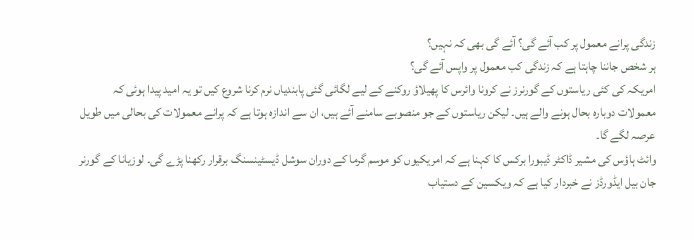زندگی پرانے معمول پر کب آئے گی؟ آئے گی بھی کہ نہیں؟
ہر شخص جاننا چاہتا ہے کہ زندگی کب معمول پر واپس آئے گی؟
امریکہ کی کئی ریاستوں کے گورنرز نے کرونا وائرس کا پھیلاؤ روکنے کے لیے لگائی گئی پابندیاں نرم کرنا شروع کیں تو یہ امید پیدا ہوئی کہ معمولات دوبارہ بحال ہونے والے ہیں۔ لیکن ریاستوں کے جو منصوبے سامنے آئے ہیں، ان سے اندازہ ہوتا ہے کہ پرانے معمولات کی بحالی میں طویل عرصہ لگے گا۔
وائٹ ہاؤس کی مشیر ڈاکٹر ڈیبورا برکس کا کہنا ہے کہ امریکیوں کو موسم گرما کے دوران سوشل ڈیسٹینسنگ برقرار رکھنا پڑے گی۔ لوزیانا کے گورنر جان بیل ایڈورڈز نے خبردار کیا ہے کہ ویکسین کے دستیاب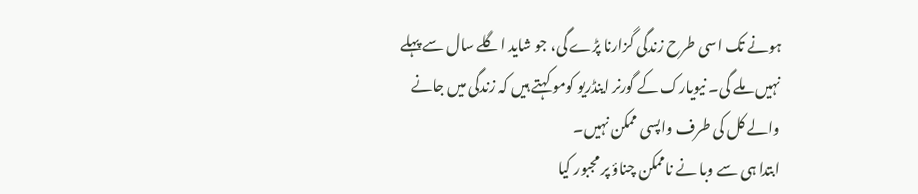ہونے تک اسی طرح زندگی گزارنا پڑے گی، جو شاید اگلے سال سے پہلے نہیں ملے گی۔ نیویارک کے گورنر اینڈریو کومو کہتے ہیں کہ زندگی میں جانے والے کل کی طرف واپسی ممکن نہیں۔
ابتدا ہی سے وبا نے ناممکن چناؤ پر مجبور کیا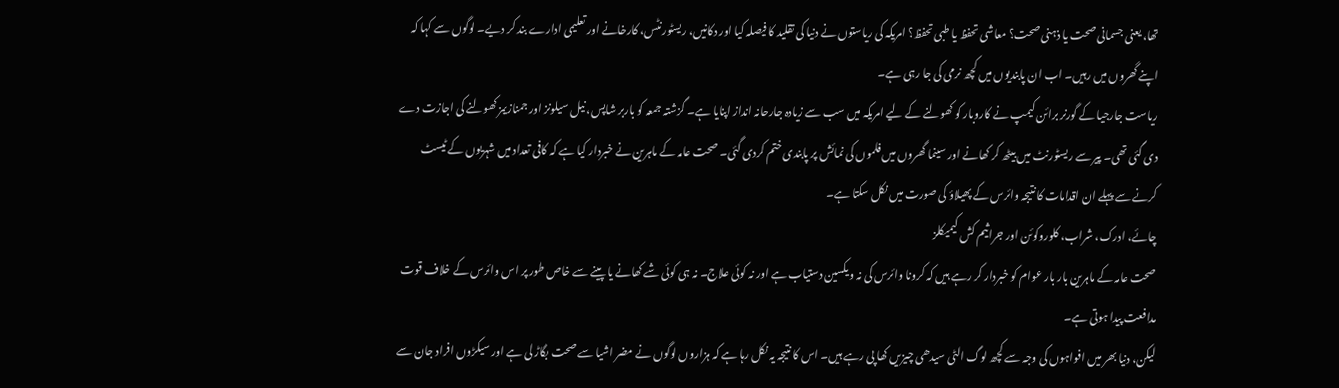تھا، یعنی جسمانی صحت یا ذہنی صحت؟ معاشی تحفظ یا طبی تحفظ؟ امریکہ کی ریاستوں نے دنیا کی تقلید کا فیصلہ کیا اور دکانیں، ریسٹورنٹس، کارخانے اور تعلیمی ادارے بند کر دیے۔ لوگوں سے کہا کہ اپنے گھروں میں رہیں۔ اب ان پابندیوں میں کچھ نرمی کی جا رہی ہے۔
ریاست جارجیا کے گورنر برائن کیمپ نے کاروبار کو کھولنے کے لیے امریکہ میں سب سے زیادہ جارحانہ انداز اپنایا ہے۔ گزشتہ جمعہ کو باربر شاپس، نیل سیلونز اور جمنازیمز کھولنے کی اجازت دے دی گئی تھی۔ پیر سے ریسٹورنٹ میں بیٹھ کر کھانے اور سینما گھروں میں فلموں کی نمائش پر پابندی ختم کردی گئی۔ صحت عامہ کے ماہرین نے خبردار کیا ہے کہ کافی تعداد میں شہریوں کے ٹیسٹ کرنے سے پہلے ان اقدامات کا نتیجہ وائرس کے پھیلاؤ کی صورت میں نکل سکتا ہے۔
چائے، ادرک، شراب، کلوروکوئن اور جراثیم کش کیمیکلز
صحت عامہ کے ماہرین بار بار عوام کو خبردار کر رہے ہیں کہ کرونا وائرس کی نہ ویکسین دستیاب ہے اور نہ کوئی علاج۔ نہ ہی کوئی شے کھانے یا پینے سے خاص طور پر اس وائرس کے خلاف قوت مدافعت پیدا ہوتی ہے۔
لیکن، دنیا بھر میں افواہوں کی وجہ سے کچھ لوگ الٹی سیدھی چیزیں کھا پی رہے ہیں۔ اس کا نتیجہ یہ نکل رہا ہے کہ ہزاروں لوگوں نے مضر اشیا سے صحت بگاڑ لی ہے اور سیکڑوں افراد جان سے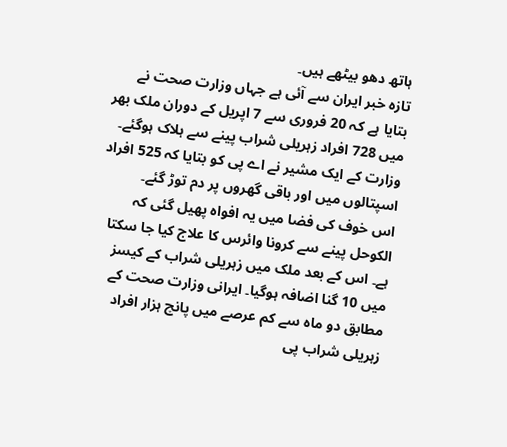ہاتھ دھو بیٹھے ہیں۔
تازہ خبر ایران سے آئی ہے جہاں وزارت صحت نے بتایا ہے کہ 20 فروری سے 7 اپریل کے دوران ملک بھر میں 728 افراد زہریلی شراب پینے سے ہلاک ہوگئے۔ وزارت کے ایک مشیر نے اے پی کو بتایا کہ 525 افراد اسپتالوں میں اور باقی گھروں پر دم توڑ گئے۔
اس خوف کی فضا میں یہ افواہ پھیل گئی کہ الکوحل پینے سے کرونا وائرس کا علاج کیا جا سکتا ہے۔ اس کے بعد ملک میں زہریلی شراب کے کیسز میں 10 گنا اضافہ ہوگیا۔ ایرانی وزارت صحت کے مطابق دو ماہ سے کم عرصے میں پانچ ہزار افراد زہریلی شراب پی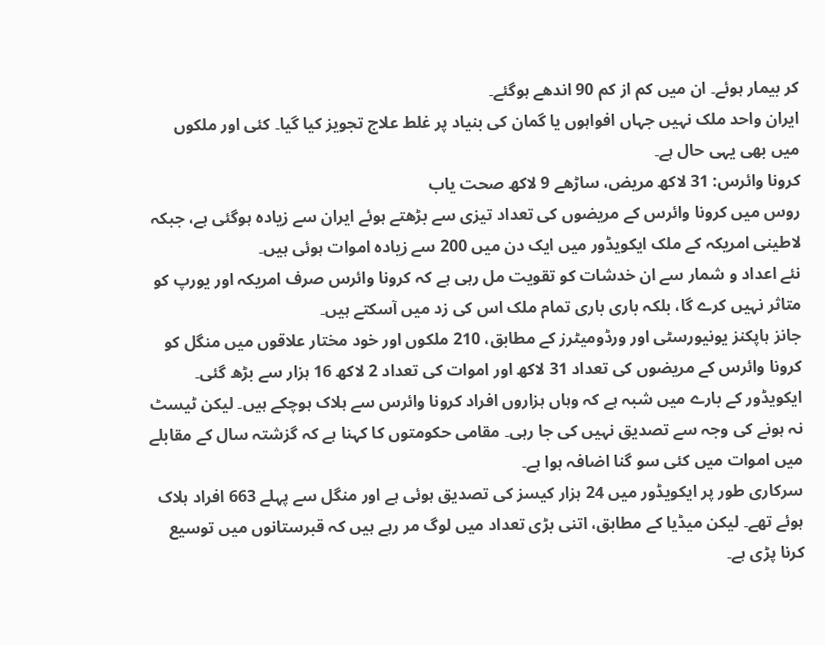کر بیمار ہوئے۔ ان میں کم از کم 90 اندھے ہوگئے۔
ایران واحد ملک نہیں جہاں افواہوں یا گمان کی بنیاد پر غلط علاج تجویز کیا گیا۔ کئی اور ملکوں میں بھی یہی حال ہے۔
کرونا وائرس: 31 لاکھ مریض، ساڑھے 9 لاکھ صحت یاب
روس میں کرونا وائرس کے مریضوں کی تعداد تیزی سے بڑھتے ہوئے ایران سے زیادہ ہوگئی ہے، جبکہ لاطینی امریکہ کے ملک ایکویڈور میں ایک دن میں 200 سے زیادہ اموات ہوئی ہیں۔
نئے اعداد و شمار سے ان خدشات کو تقویت مل رہی ہے کہ کرونا وائرس صرف امریکہ اور یورپ کو متاثر نہیں کرے گا، بلکہ باری باری تمام ملک اس کی زد میں آسکتے ہیں۔
جانز ہاپکنز یونیورسٹی اور ورڈومیٹرز کے مطابق، 210 ملکوں اور خود مختار علاقوں میں منگل کو کرونا وائرس کے مریضوں کی تعداد 31 لاکھ اور اموات کی تعداد 2 لاکھ 16 ہزار سے بڑھ گئی۔
ایکویڈور کے بارے میں شبہ ہے کہ وہاں ہزاروں افراد کرونا وائرس سے ہلاک ہوچکے ہیں۔ لیکن ٹیسٹ نہ ہونے کی وجہ سے تصدیق نہیں کی جا رہی۔ مقامی حکومتوں کا کہنا ہے کہ گزشتہ سال کے مقابلے میں اموات میں کئی سو گنا اضافہ ہوا ہے۔
سرکاری طور پر ایکویڈور میں 24 ہزار کیسز کی تصدیق ہوئی ہے اور منگل سے پہلے 663 افراد ہلاک ہوئے تھے۔ لیکن میڈیا کے مطابق، اتنی بڑی تعداد میں لوگ مر رہے ہیں کہ قبرستانوں میں توسیع کرنا پڑی ہے۔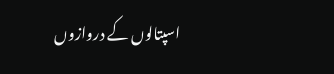اسپتالوں کے دروازوں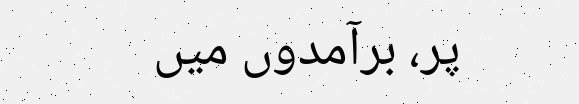پر، برآمدوں میں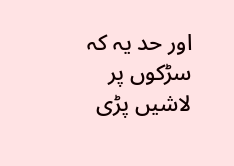اور حد یہ کہ سڑکوں پر لاشیں پڑی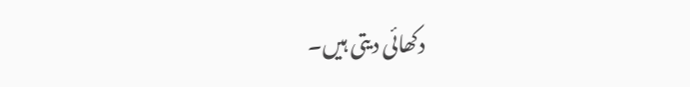دکھائی دیتی ہیں۔